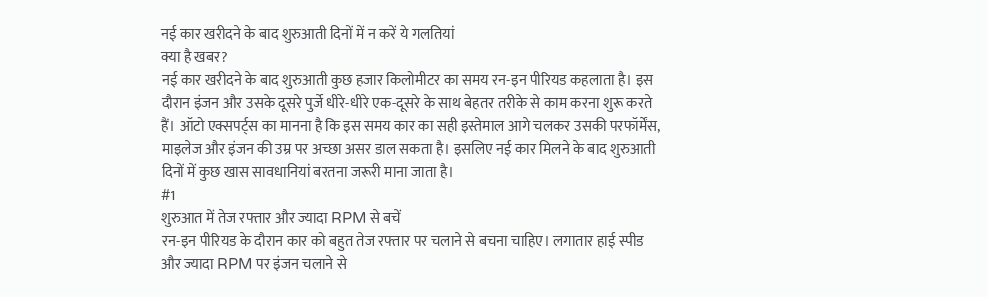नई कार खरीदने के बाद शुरुआती दिनों में न करें ये गलतियां
क्या है खबर?
नई कार खरीदने के बाद शुरुआती कुछ हजार किलोमीटर का समय रन-इन पीरियड कहलाता है। इस दौरान इंजन और उसके दूसरे पुर्जे धीरे-धीरे एक-दूसरे के साथ बेहतर तरीके से काम करना शुरू करते हैं। ऑटो एक्सपर्ट्स का मानना है कि इस समय कार का सही इस्तेमाल आगे चलकर उसकी परफॉर्मेंस, माइलेज और इंजन की उम्र पर अच्छा असर डाल सकता है। इसलिए नई कार मिलने के बाद शुरुआती दिनों में कुछ खास सावधानियां बरतना जरूरी माना जाता है।
#1
शुरुआत में तेज रफ्तार और ज्यादा RPM से बचें
रन-इन पीरियड के दौरान कार को बहुत तेज रफ्तार पर चलाने से बचना चाहिए। लगातार हाई स्पीड और ज्यादा RPM पर इंजन चलाने से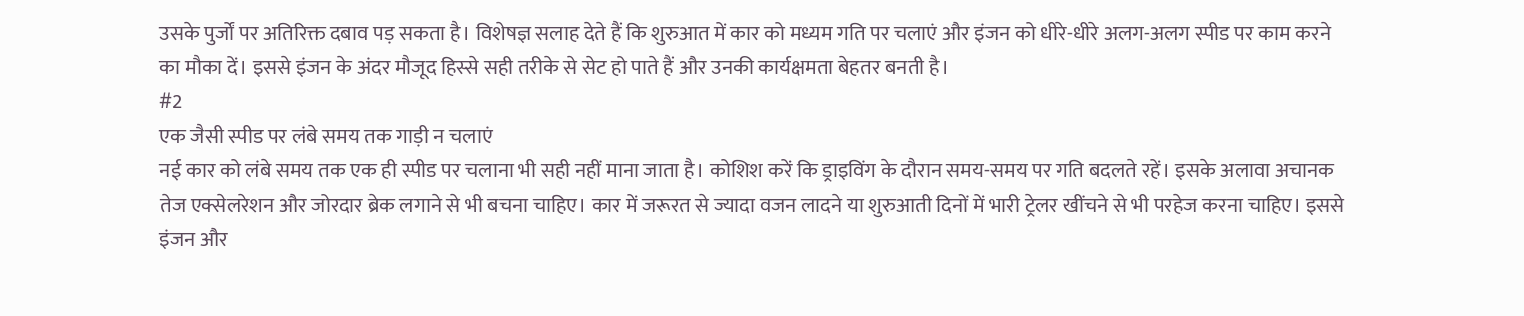उसके पुर्जों पर अतिरिक्त दबाव पड़ सकता है। विशेषज्ञ सलाह देते हैं कि शुरुआत में कार को मध्यम गति पर चलाएं और इंजन को धीरे-धीरे अलग-अलग स्पीड पर काम करने का मौका दें। इससे इंजन के अंदर मौजूद हिस्से सही तरीके से सेट हो पाते हैं और उनकी कार्यक्षमता बेहतर बनती है।
#2
एक जैसी स्पीड पर लंबे समय तक गाड़ी न चलाएं
नई कार को लंबे समय तक एक ही स्पीड पर चलाना भी सही नहीं माना जाता है। कोशिश करें कि ड्राइविंग के दौरान समय-समय पर गति बदलते रहें। इसके अलावा अचानक तेज एक्सेलरेशन और जोरदार ब्रेक लगाने से भी बचना चाहिए। कार में जरूरत से ज्यादा वजन लादने या शुरुआती दिनों में भारी ट्रेलर खींचने से भी परहेज करना चाहिए। इससे इंजन और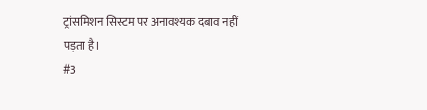ट्रांसमिशन सिस्टम पर अनावश्यक दबाव नहीं पड़ता है।
#3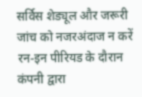सर्विस शेड्यूल और जरूरी जांच को नजरअंदाज न करें
रन-इन पीरियड के दौरान कंपनी द्वारा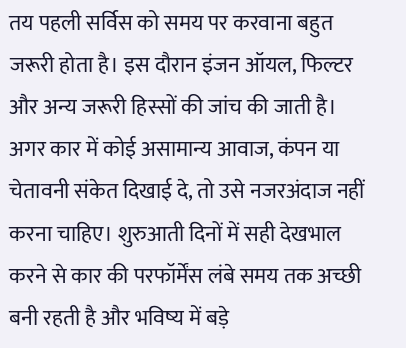तय पहली सर्विस को समय पर करवाना बहुत जरूरी होता है। इस दौरान इंजन ऑयल, फिल्टर और अन्य जरूरी हिस्सों की जांच की जाती है। अगर कार में कोई असामान्य आवाज, कंपन या चेतावनी संकेत दिखाई दे, तो उसे नजरअंदाज नहीं करना चाहिए। शुरुआती दिनों में सही देखभाल करने से कार की परफॉर्मेंस लंबे समय तक अच्छी बनी रहती है और भविष्य में बड़े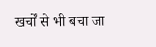खर्चों से भी बचा जा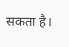सकता है।